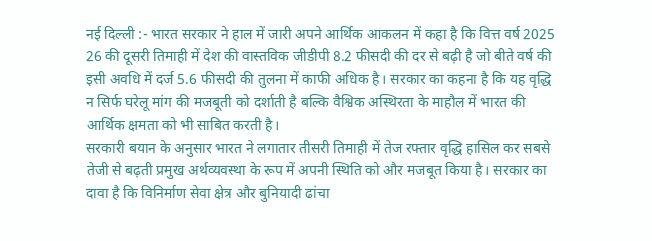नई दिल्ली :- भारत सरकार ने हाल में जारी अपने आर्थिक आकलन में कहा है कि वित्त वर्ष 2025 26 की दूसरी तिमाही में देश की वास्तविक जीडीपी 8.2 फीसदी की दर से बढ़ी है जो बीते वर्ष की इसी अवधि में दर्ज 5.6 फीसदी की तुलना में काफी अधिक है। सरकार का कहना है कि यह वृद्धि न सिर्फ घरेलू मांग की मजबूती को दर्शाती है बल्कि वैश्विक अस्थिरता के माहौल में भारत की आर्थिक क्षमता को भी साबित करती है।
सरकारी बयान के अनुसार भारत ने लगातार तीसरी तिमाही में तेज रफ्तार वृद्धि हासिल कर सबसे तेजी से बढ़ती प्रमुख अर्थव्यवस्था के रूप में अपनी स्थिति को और मजबूत किया है। सरकार का दावा है कि विनिर्माण सेवा क्षेत्र और बुनियादी ढांचा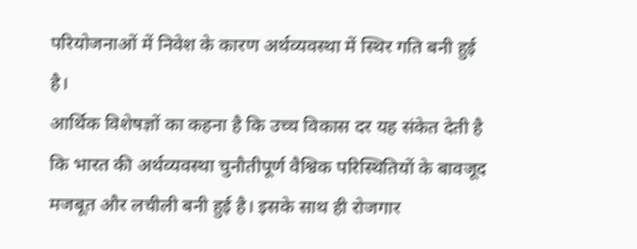परियोजनाओं में निवेश के कारण अर्थव्यवस्था में स्थिर गति बनी हुई है।
आर्थिक विशेषज्ञों का कहना है कि उच्च विकास दर यह संकेत देती है कि भारत की अर्थव्यवस्था चुनौतीपूर्ण वैश्विक परिस्थितियों के बावजूद मजबूत और लचीली बनी हुई है। इसके साथ ही रोजगार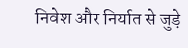निवेश और निर्यात से जुड़े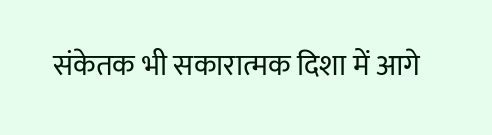संकेतक भी सकारात्मक दिशा में आगे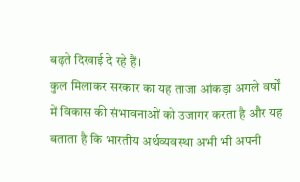बढ़ते दिखाई दे रहे हैं।
कुल मिलाकर सरकार का यह ताजा आंकड़ा अगले वर्षों में विकास की संभावनाओं को उजागर करता है और यह बताता है कि भारतीय अर्थव्यवस्था अभी भी अपनी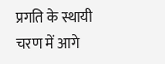प्रगति के स्थायी चरण में आगे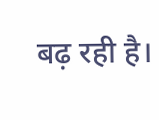बढ़ रही है।